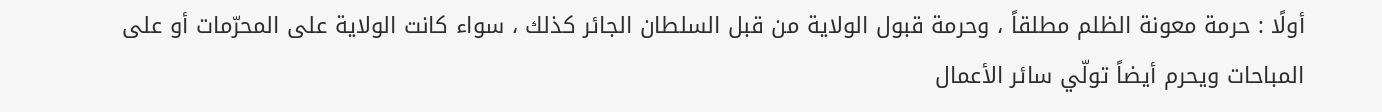أولًا : حرمة معونة الظلم مطلقاً ، وحرمة قبول الولاية من قبل السلطان الجائر كذلك ، سواء كانت الولاية على المحرّمات أو على المباحات ويحرم أيضاً تولّي سائر الأعمال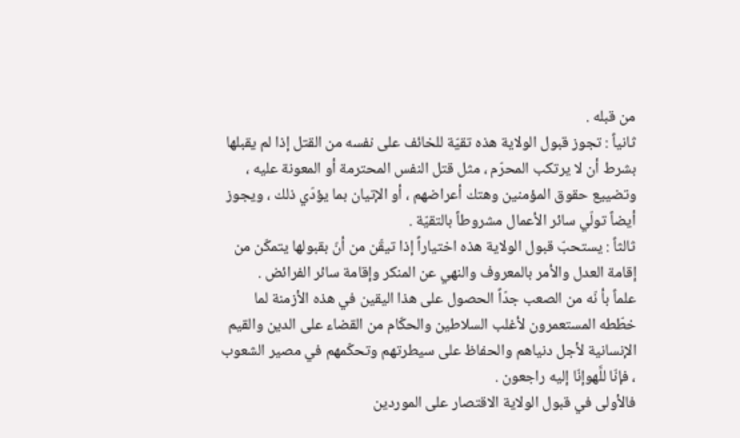من قبله .
ثانياً : تجوز قبول الولاية هذه تقيّة للخائف على نفسه من القتل إذا لم يقبلها بشرط أن لا يرتكب المحرّم ، مثل قتل النفس المحترمة أو المعونة عليه ، وتضييع حقوق المؤمنين وهتك أعراضهم ، أو الإتيان بما يؤدّي ذلك ، ويجوز أيضاً تولّي سائر الأعمال مشروطاً بالتقيّة .
ثالثاً : يستحبّ قبول الولاية هذه اختياراً إذا تيقّن من أنّ بقبولها يتمكّن من إقامة العدل والأمر بالمعروف والنهي عن المنكر وإقامة سائر الفرائض .
علماً بأ نّه من الصعب جدّاً الحصول على هذا اليقين في هذه الأزمنة لما خطّطه المستعمرون لأغلب السلاطين والحكّام من القضاء على الدين والقيم الإنسانية لأجل دنياهم والحفاظ على سيطرتهم وتحكّمهم في مصير الشعوب ، فإنّا للَّهوإنّا إليه راجعون .
فالأولى في قبول الولاية الاقتصار على الموردين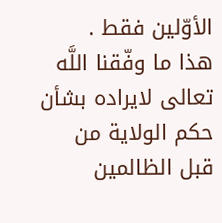الأوّلين فقط .
هذا ما وفّقنا اللَّه تعالى لايراده بشأن حكم الولاية من قبل الظالمين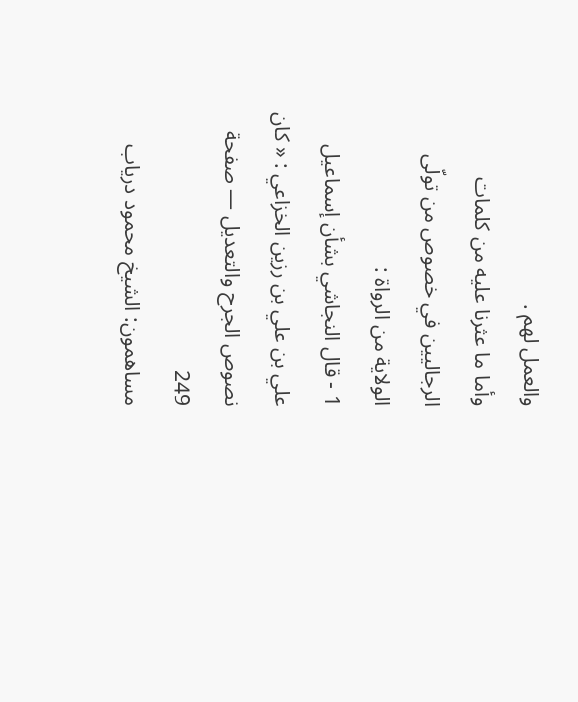والعمل لهم .
وأما ما عثرنا عليه من كلمات الرجاليين في خصوص من تولّى الولاية من الرواة :
1 - قال النجاشي بشأن إسماعيل علي بن علي بن رزين الخزاعي : « كان
نصوص الجرح والتعديل — صفحة 249
مساهمون: الشيخ محمود درياب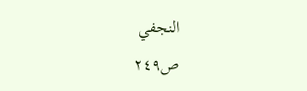النجفي
ص٢٤٩